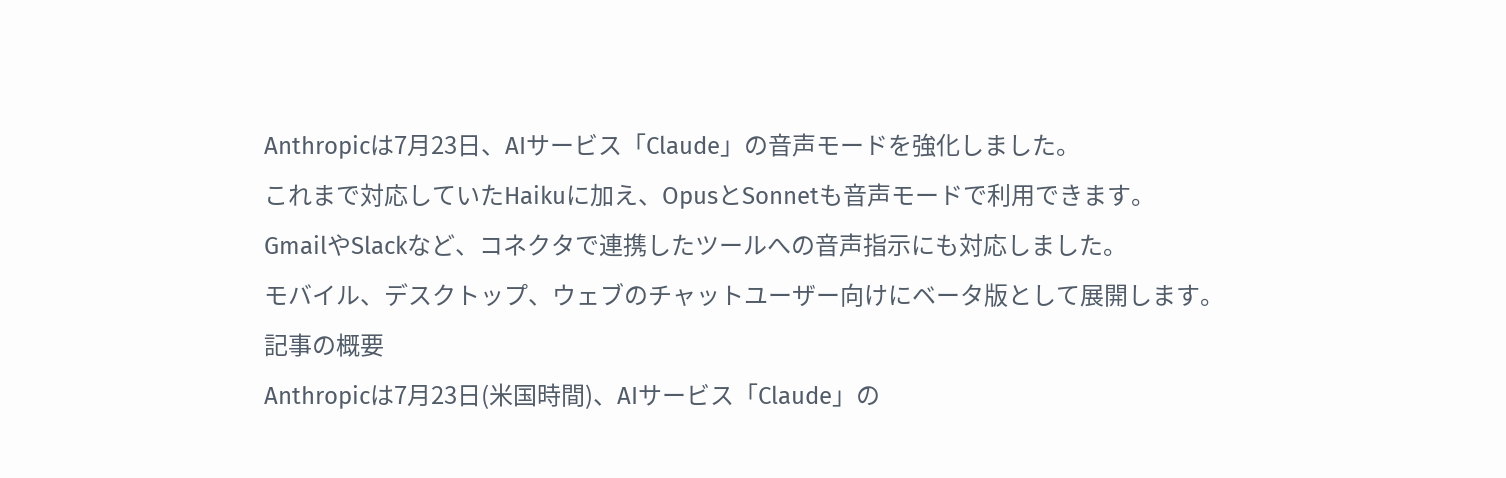Anthropicは7月23日、AIサービス「Claude」の音声モードを強化しました。
これまで対応していたHaikuに加え、OpusとSonnetも音声モードで利用できます。
GmailやSlackなど、コネクタで連携したツールへの音声指示にも対応しました。
モバイル、デスクトップ、ウェブのチャットユーザー向けにベータ版として展開します。
記事の概要
Anthropicは7月23日(米国時間)、AIサービス「Claude」の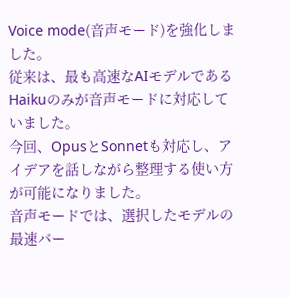Voice mode(音声モード)を強化しました。
従来は、最も高速なAIモデルであるHaikuのみが音声モードに対応していました。
今回、OpusとSonnetも対応し、アイデアを話しながら整理する使い方が可能になりました。
音声モードでは、選択したモデルの最速バー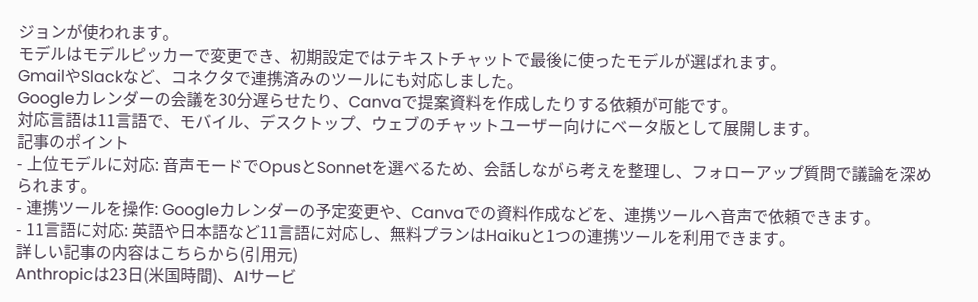ジョンが使われます。
モデルはモデルピッカーで変更でき、初期設定ではテキストチャットで最後に使ったモデルが選ばれます。
GmailやSlackなど、コネクタで連携済みのツールにも対応しました。
Googleカレンダーの会議を30分遅らせたり、Canvaで提案資料を作成したりする依頼が可能です。
対応言語は11言語で、モバイル、デスクトップ、ウェブのチャットユーザー向けにベータ版として展開します。
記事のポイント
- 上位モデルに対応: 音声モードでOpusとSonnetを選べるため、会話しながら考えを整理し、フォローアップ質問で議論を深められます。
- 連携ツールを操作: Googleカレンダーの予定変更や、Canvaでの資料作成などを、連携ツールへ音声で依頼できます。
- 11言語に対応: 英語や日本語など11言語に対応し、無料プランはHaikuと1つの連携ツールを利用できます。
詳しい記事の内容はこちらから(引用元)
Anthropicは23日(米国時間)、AIサービ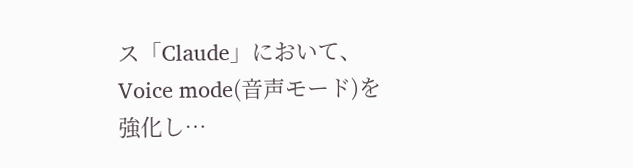ス「Claude」において、Voice mode(音声モード)を強化し…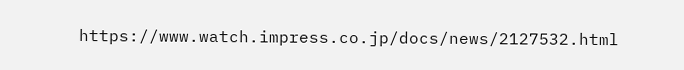https://www.watch.impress.co.jp/docs/news/2127532.html